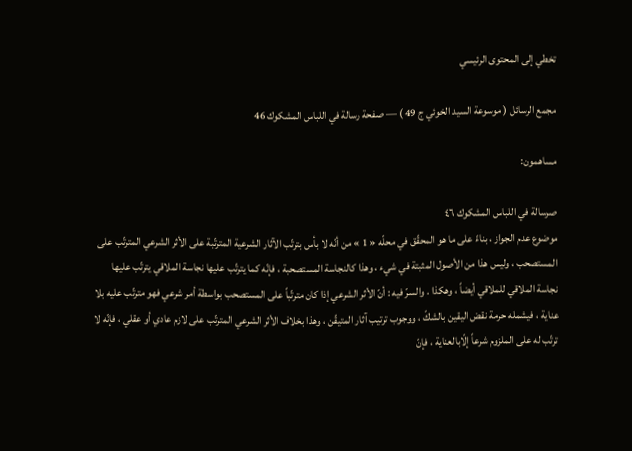تخطي إلى المحتوى الرئيسي

مجمع الرسائل ( موسوعة السيد الخوئي ج 49 ) — صفحة رسالة في اللباس المشكوك 46

مساهمون:

صرسالة في اللباس المشكوك ٤٦
موضوع عدم الجواز ، بناءً على ما هو المحقّق في محلّه « 1 » من أنّه لا بأس بترتّب الآثار الشرعية المترتّبة على الأثر الشرعي المترتّب على المستصحب ، وليس هذا من الأصول المثبتة في شيء ، وهذا كالنجاسة المستصحبة ، فإنّه كما يترتّب عليها نجاسة الملاقي يترتّب عليها نجاسة الملاقي للملاقي أيضاً ، وهكذا . والسرّ فيه : أنّ الأثر الشرعي إذا كان مترتّباً على المستصحب بواسطة أمر شرعي فهو مترتّب عليه بلا عناية ، فيشمله حرمة نقض اليقين بالشكّ ، ووجوب ترتيب آثار المتيقّن ، وهذا بخلاف الأثر الشرعي المترتّب على لازم عادي أو عقلي ، فإنّه لا ترتّب له على الملزوم شرعاً إلّابالعناية ، فإنّ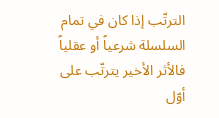الترتّب إذا كان في تمام السلسلة شرعياً أو عقلياً فالأثر الأخير يترتّب على أوّل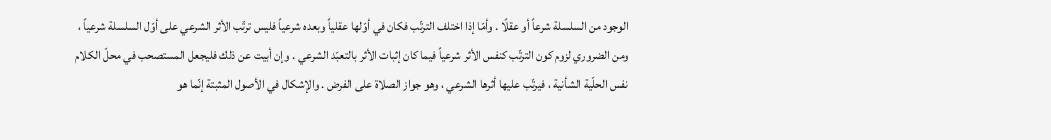الوجود من السلسلة شرعاً أو عقلًا . وأمّا إذا اختلف الترتّب فكان في أوّلها عقلياً وبعده شرعياً فليس ترتّب الأثر الشرعي على أوّل السلسلة شرعياً ، ومن الضروري لزوم كون الترتّب كنفس الأثر شرعياً فيما كان إثبات الأثر بالتعبّد الشرعي . وإن أبيت عن ذلك فليجعل المستصحب في محلّ الكلام نفس الحلّية الشأنية ، فيرتّب عليها أثرها الشرعي ، وهو جواز الصلاة على الفرض . والإشكال في الأصول المثبتة إنّما هو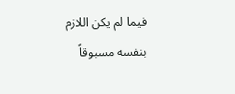فيما لم يكن اللازم بنفسه مسبوقاً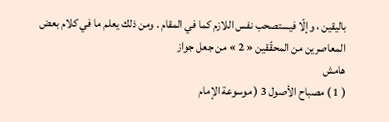باليقين ، وإلّا فيستصحب نفس اللازم كما في المقام . ومن ذلك يعلم ما في كلام بعض المعاصرين من المحقّقين « 2 » من جعل جواز
هامش
( 1 ) مصباح الأصول 3 ( موسوعة الإمام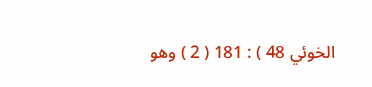الخوئي 48 ) : 181 ( 2 ) وهو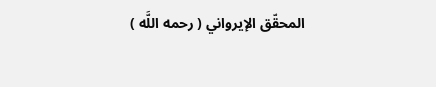المحقّق الإيرواني ( رحمه اللَّه )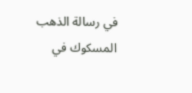في رسالة الذهب المسكوك في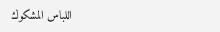اللباس المشكوك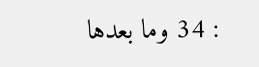: 34 وما بعدها